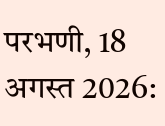परभणी, 18 अगस्त 2026: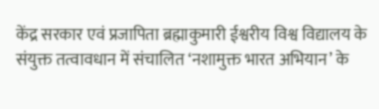केंद्र सरकार एवं प्रजापिता ब्रह्माकुमारी ईश्वरीय विश्व विद्यालय के संयुक्त तत्वावधान में संचालित ‘नशामुक्त भारत अभियान’ के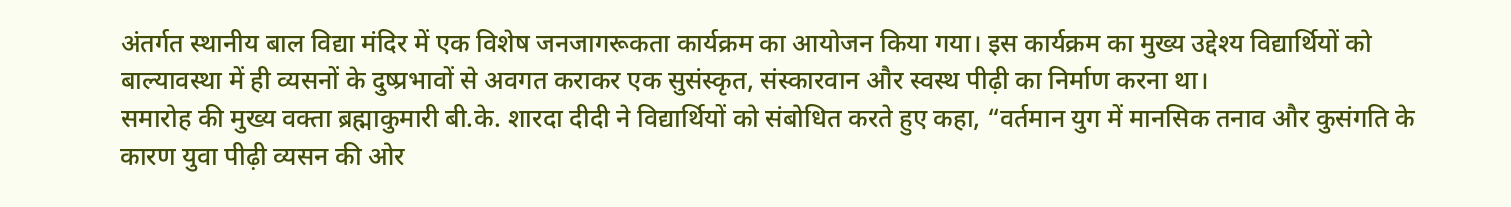अंतर्गत स्थानीय बाल विद्या मंदिर में एक विशेष जनजागरूकता कार्यक्रम का आयोजन किया गया। इस कार्यक्रम का मुख्य उद्देश्य विद्यार्थियों को बाल्यावस्था में ही व्यसनों के दुष्प्रभावों से अवगत कराकर एक सुसंस्कृत, संस्कारवान और स्वस्थ पीढ़ी का निर्माण करना था।
समारोह की मुख्य वक्ता ब्रह्माकुमारी बी.के. शारदा दीदी ने विद्यार्थियों को संबोधित करते हुए कहा, “वर्तमान युग में मानसिक तनाव और कुसंगति के कारण युवा पीढ़ी व्यसन की ओर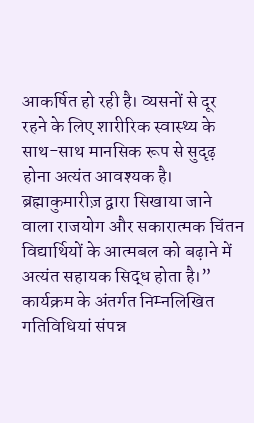आकर्षित हो रही है। व्यसनों से दूर रहने के लिए शारीरिक स्वास्थ्य के साथ-साथ मानसिक रूप से सुदृढ़ होना अत्यंत आवश्यक है। ब्रह्माकुमारीज़ द्वारा सिखाया जाने वाला राजयोग और सकारात्मक चिंतन विद्यार्थियों के आत्मबल को बढ़ाने में अत्यंत सहायक सिद्ध होता है।”
कार्यक्रम के अंतर्गत निम्नलिखित गतिविधियां संपन्न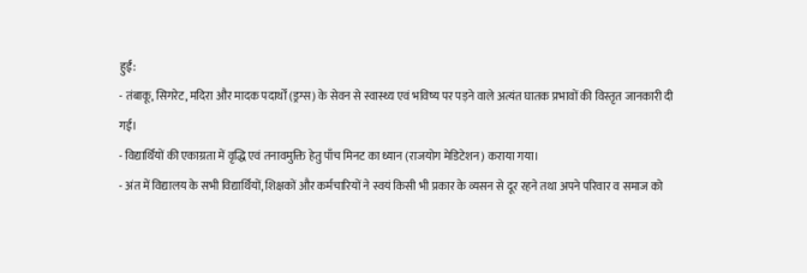हुईं:
- तंबाकू, सिगरेट, मदिरा और मादक पदार्थों (ड्रग्स) के सेवन से स्वास्थ्य एवं भविष्य पर पड़ने वाले अत्यंत घातक प्रभावों की विस्तृत जानकारी दी गई।
- विद्यार्थियों की एकाग्रता में वृद्धि एवं तनावमुक्ति हेतु पाँच मिनट का ध्यान (राजयोग मेडिटेशन) कराया गया।
- अंत में विद्यालय के सभी विद्यार्थियों, शिक्षकों और कर्मचारियों ने स्वयं किसी भी प्रकार के व्यसन से दूर रहने तथा अपने परिवार व समाज को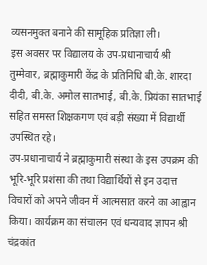व्यसनमुक्त बनाने की सामूहिक प्रतिज्ञा ली।
इस अवसर पर विद्यालय के उप-प्रधानाचार्य श्री तुम्मेवार, ब्रह्माकुमारी केंद्र के प्रतिनिधि बी.के. शारदा दीदी, बी.के. अमोल सातभाई, बी.के. प्रियंका सातभाई सहित समस्त शिक्षकगण एवं बड़ी संख्या में विद्यार्थी उपस्थित रहे।
उप-प्रधानाचार्य ने ब्रह्माकुमारी संस्था के इस उपक्रम की भूरि-भूरि प्रशंसा की तथा विद्यार्थियों से इन उदात्त विचारों को अपने जीवन में आत्मसात करने का आह्वान किया। कार्यक्रम का संचालन एवं धन्यवाद ज्ञापन श्री चंद्रकांत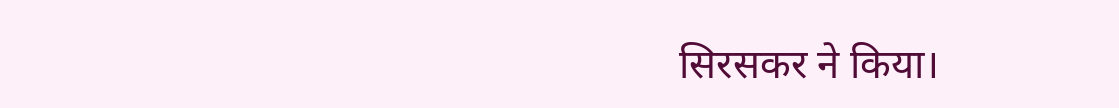सिरसकर ने किया।